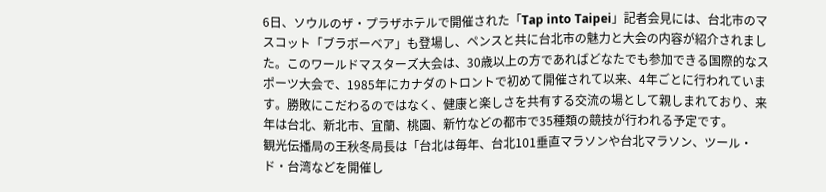6日、ソウルのザ・プラザホテルで開催された「Tap into Taipei」記者会見には、台北市のマスコット「ブラボーベア」も登場し、ペンスと共に台北市の魅力と大会の内容が紹介されました。このワールドマスターズ大会は、30歳以上の方であればどなたでも参加できる国際的なスポーツ大会で、1985年にカナダのトロントで初めて開催されて以来、4年ごとに行われています。勝敗にこだわるのではなく、健康と楽しさを共有する交流の場として親しまれており、来年は台北、新北市、宜蘭、桃園、新竹などの都市で35種類の競技が行われる予定です。
観光伝播局の王秋冬局長は「台北は毎年、台北101垂直マラソンや台北マラソン、ツール・ド・台湾などを開催し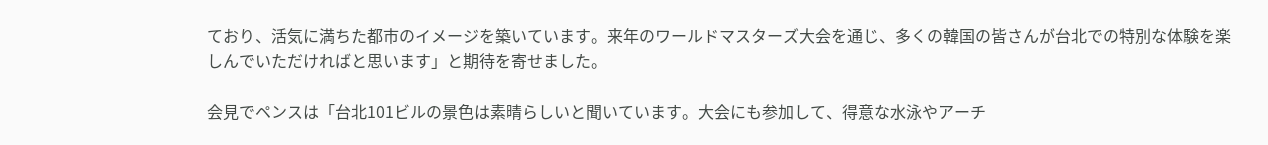ており、活気に満ちた都市のイメージを築いています。来年のワールドマスターズ大会を通じ、多くの韓国の皆さんが台北での特別な体験を楽しんでいただければと思います」と期待を寄せました。

会見でペンスは「台北101ビルの景色は素晴らしいと聞いています。大会にも参加して、得意な水泳やアーチ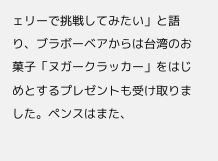ェリーで挑戦してみたい」と語り、ブラボーベアからは台湾のお菓子「ヌガークラッカー」をはじめとするプレゼントも受け取りました。ペンスはまた、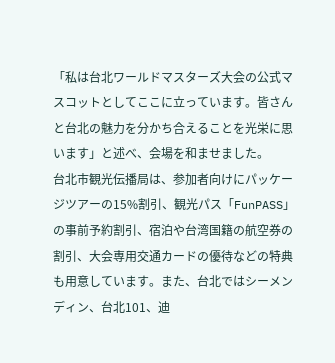「私は台北ワールドマスターズ大会の公式マスコットとしてここに立っています。皆さんと台北の魅力を分かち合えることを光栄に思います」と述べ、会場を和ませました。
台北市観光伝播局は、参加者向けにパッケージツアーの15%割引、観光パス「FunPASS」の事前予約割引、宿泊や台湾国籍の航空券の割引、大会専用交通カードの優待などの特典も用意しています。また、台北ではシーメンディン、台北101、迪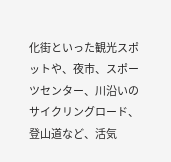化街といった観光スポットや、夜市、スポーツセンター、川沿いのサイクリングロード、登山道など、活気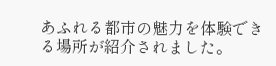あふれる都市の魅力を体験できる場所が紹介されました。